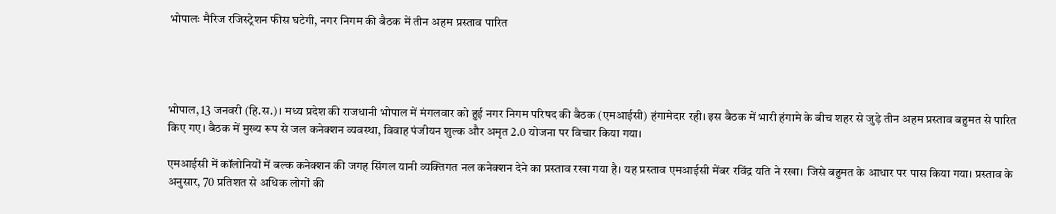भोपालः मैरिज रजिस्ट्रेशन फीस घटेगी, नगर निगम की बैठक में तीन अहम प्रस्ताव पारित




भोपाल, 13 जनवरी (हि.स.)। मध्य प्रदेश की राजधानी भोपाल में मंगलवार को हुई नगर निगम परिषद की बैठक (एमआईसी) हंगामेदार रही। इस बैठक में भारी हंगामे के बीच शहर से जुड़े तीन अहम प्रस्ताव बहुमत से पारित किए गए। बैठक में मुख्य रूप से जल कनेक्शन व्यवस्था, विवाह पंजीयन शुल्क और अमृत 2.0 योजना पर विचार किया गया।

एमआईसी में कॉलोनियों में बल्क कनेक्शन की जगह सिंगल यानी व्यक्तिगत नल कनेक्शन देने का प्रस्ताव रखा गया है। यह प्रस्ताव एमआईसी मेंबर रविंद्र यति ने रखा। जिसे बहुमत के आधार पर पास किया गया। प्रस्ताव के अनुसार, 70 प्रतिशत से अधिक लोगों की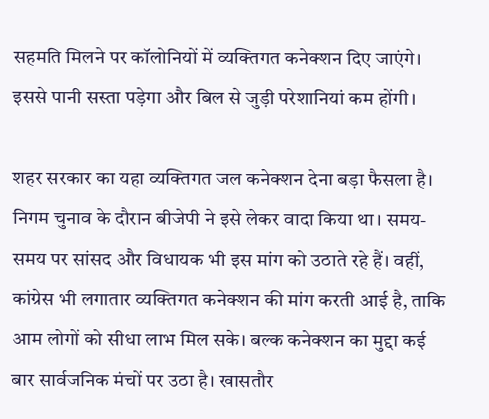सहमति मिलने पर कॉलोनियों में व्यक्तिगत कनेक्शन दिए जाएंगे। इससे पानी सस्ता पड़ेगा और बिल से जुड़ी परेशानियां कम होंगी।

शहर सरकार का यहा व्यक्तिगत जल कनेक्शन देना बड़ा फैसला है। निगम चुनाव के दौरान बीजेपी ने इसे लेकर वादा किया था। समय-समय पर सांसद और विधायक भी इस मांग को उठाते रहे हैं। वहीं, कांग्रेस भी लगातार व्यक्तिगत कनेक्शन की मांग करती आई है, ताकि आम लोगों को सीधा लाभ मिल सके। बल्क कनेक्शन का मुद्दा कई बार सार्वजनिक मंचों पर उठा है। खासतौर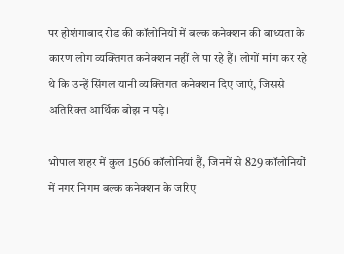पर होशंगाबाद रोड की कॉलोनियों में बल्क कनेक्शन की बाध्यता के कारण लोग व्यक्तिगत कनेक्शन नहीं ले पा रहे हैं। लोगों मांग कर रहे थे कि उन्हें सिंगल यानी व्यक्तिगत कनेक्शन दिए जाएं, जिससे अतिरिक्त आर्थिक बोझ न पड़े।

भोपाल शहर में कुल 1566 कॉलोनियां हैं, जिनमें से 829 कॉलोनियों में नगर निगम बल्क कनेक्शन के जरिए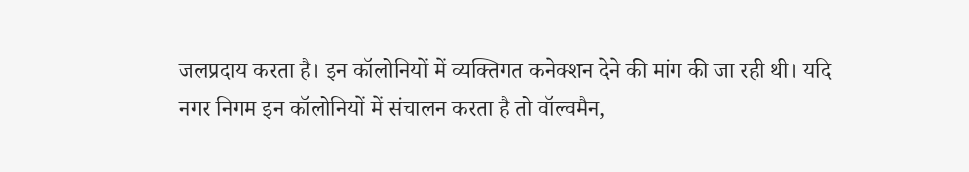जलप्रदाय करता है। इन कॉलोनियों में व्यक्तिगत कनेक्शन देने की मांग की जा रही थी। यदि नगर निगम इन कॉलोनियों में संचालन करता है तो वॉल्वमैन,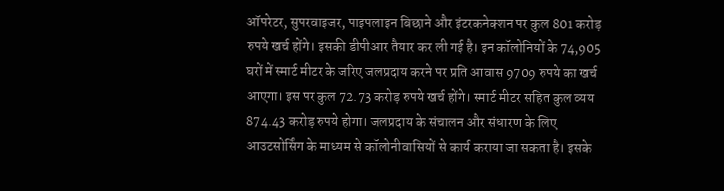ऑपरेटर, सुपरवाइजर, पाइपलाइन बिछाने और इंटरकनेक्शन पर कुल 801 करोड़ रुपये खर्च होंगे। इसकी डीपीआर तैयार कर ली गई है। इन कॉलोनियों के 74,905 घरों में स्मार्ट मीटर के जरिए जलप्रदाय करने पर प्रति आवास 9709 रुपये का खर्च आएगा। इस पर कुल 72.73 करोड़ रुपये खर्च होंगे। स्मार्ट मीटर सहित कुल व्यय 874.43 करोड़ रुपये होगा। जलप्रदाय के संचालन और संधारण के लिए आउटसोर्सिंग के माध्यम से कॉलोनीवासियों से कार्य कराया जा सकता है। इसके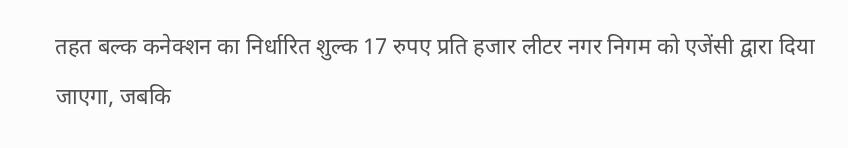तहत बल्क कनेक्शन का निर्धारित शुल्क 17 रुपए प्रति हजार लीटर नगर निगम को एजेंसी द्वारा दिया जाएगा, जबकि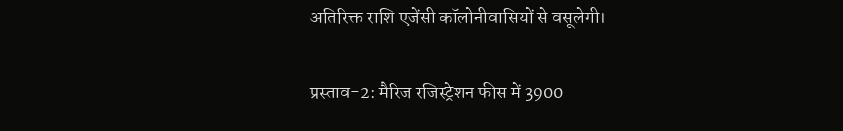अतिरिक्त राशि एजेंसी कॉलोनीवासियों से वसूलेगी।

प्रस्ताव-2: मैरिज रजिस्ट्रेशन फीस में 3900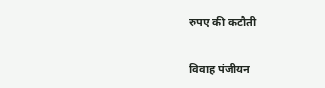रुपए की कटौती

विवाह पंजीयन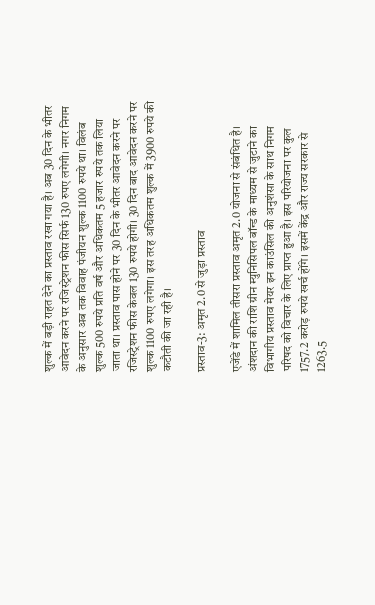शुल्क में बड़ी राहत देने का प्रस्ताव रखा गया है। अब 30 दिन के भीतर आवेदन करने पर रजिस्ट्रेशन फीस सिर्फ 130 रुपए लगेगी। नगर निगम के अनुसार अब तक विवाह पंजीयन शुल्क 1100 रुपये था। विलंब शुल्क 500 रुपये प्रति वर्ष और अधिकतम 5 हजार रुपये तक लिया जाता था। प्रस्ताव पास होने पर 30 दिन के भीतर आवेदन करने पर रजिस्ट्रेशन फीस केवल 130 रुपये होगी। 30 दिन बाद आवेदन करने पर शुल्क 1100 रुपए लगेगा। इस तरह अधिकतम शुल्क में 3900 रुपये की कटौती की जा रही है।

प्रस्ताव-3: अमृत 2.0 से जुड़ा प्रस्ताव

एजेंडे में शामिल तीसरा प्रस्ताव अमृत 2.0 योजना से संबंधित है। अंशदान की राशि ग्रीन म्युनिसिपल बॉन्ड के माध्यम से जुटाने का विभागीय प्रस्ताव मेयर इन काउंसिल की अनुशंसा के साथ निगम परिषद को विचार के लिए प्राप्त हुआ है। इस परियोजना पर कुल 1757.2 करोड़ रुपये खर्च होंगे। इसमें केंद्र और राज्य सरकार से 1263.5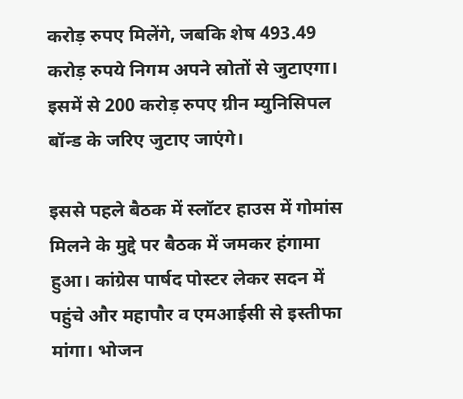करोड़ रुपए मिलेंगे, जबकि शेष 493.49 करोड़ रुपये निगम अपने स्रोतों से जुटाएगा। इसमें से 200 करोड़ रुपए ग्रीन म्युनिसिपल बॉन्ड के जरिए जुटाए जाएंगे।

इससे पहले बैठक में स्लॉटर हाउस में गोमांस मिलने के मुद्दे पर बैठक में जमकर हंगामा हुआ। कांग्रेस पार्षद पोस्टर लेकर सदन में पहुंचे और महापौर व एमआईसी से इस्तीफा मांगा। भोजन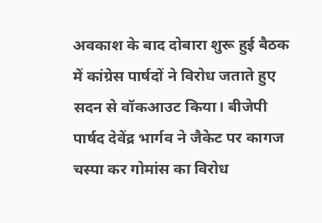अवकाश के बाद दोबारा शुरू हुई बैठक में कांग्रेस पार्षदों ने विरोध जताते हुए सदन से वॉकआउट किया। बीजेपी पार्षद देवेंद्र भार्गव ने जैकेट पर कागज चस्पा कर गोमांस का विरोध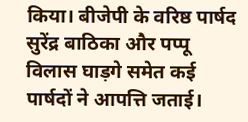किया। बीजेपी के वरिष्ठ पार्षद सुरेंद्र बाठिका और पप्पू विलास घाड़गे समेत कई पार्षदों ने आपत्ति जताई।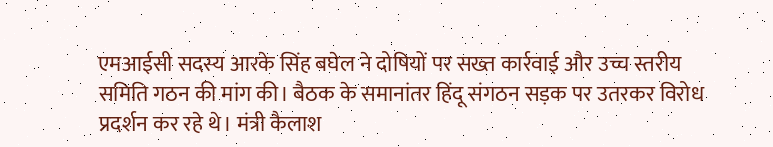एमआईसी सदस्य आरके सिंह बघेल ने दोषियों पर सख्त कार्रवाई और उच्च स्तरीय समिति गठन की मांग की। बैठक के समानांतर हिंदू संगठन सड़क पर उतरकर विरोध प्रदर्शन कर रहे थे। मंत्री कैलाश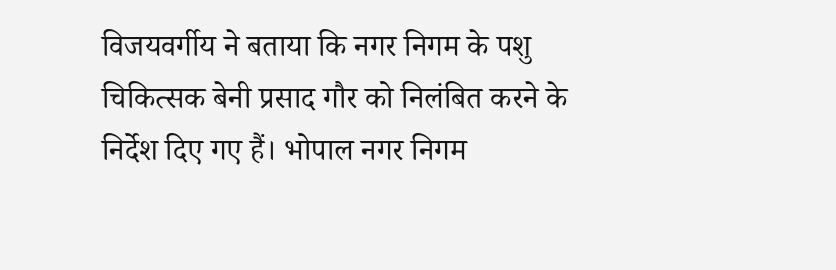विजयवर्गीय ने बताया कि नगर निगम के पशु चिकित्सक बेनी प्रसाद गौर को निलंबित करने के निर्देश दिए गए हैं। भोपाल नगर निगम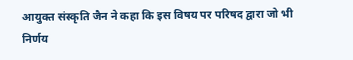आयुक्त संस्कृति जैन ने कहा कि इस विषय पर परिषद द्वारा जो भी निर्णय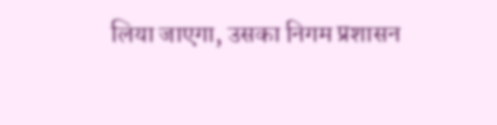लिया जाएगा, उसका निगम प्रशासन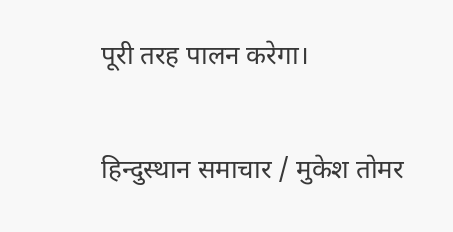पूरी तरह पालन करेगा।

हिन्दुस्थान समाचार / मुकेश तोमर